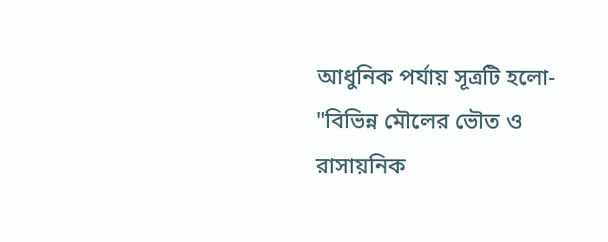আধুনিক পর্যায় সূত্রটি হলো- "বিভিন্ন মৌলের ভৌত ও রাসায়নিক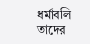ধর্মাবলি তাদের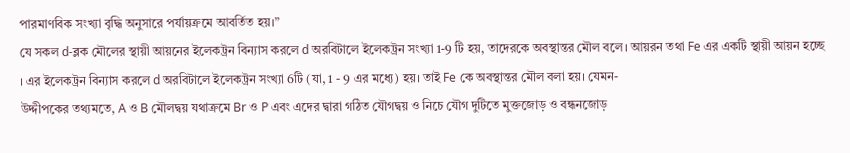পারমাণবিক সংখ্যা বৃদ্ধি অনুসারে পর্যায়ক্রমে আবর্তিত হয়।”
যে সকল d-ব্লক মৌলের স্থায়ী আয়নের ইলেকট্রন বিন্যাস করলে d অরবিটালে ইলেকট্রন সংখ্যা 1-9 টি হয়, তাদেরকে অবস্থান্তর মৌল বলে। আয়রন তথা Fe এর একটি স্থায়ী আয়ন হচ্ছে । এর ইলেকট্রন বিন্যাস করলে d অরবিটালে ইলেকট্রন সংখ্যা 6টি (যা, 1 - 9 এর মধ্যে) হয়। তাই Fe কে অবস্থান্তর মৌল বলা হয়। যেমন-
উদ্দীপকের তথ্যমতে, A ও B মৌলদ্বয় যথাক্রমে Br ও P এবং এদের দ্বারা গঠিত যৌগদ্বয় ও নিচে যৌগ দুটিতে মুক্তজোড় ও বন্ধনজোড়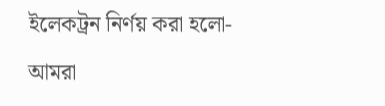ইলেকট্রন নির্ণয় করা হলো-
আমরা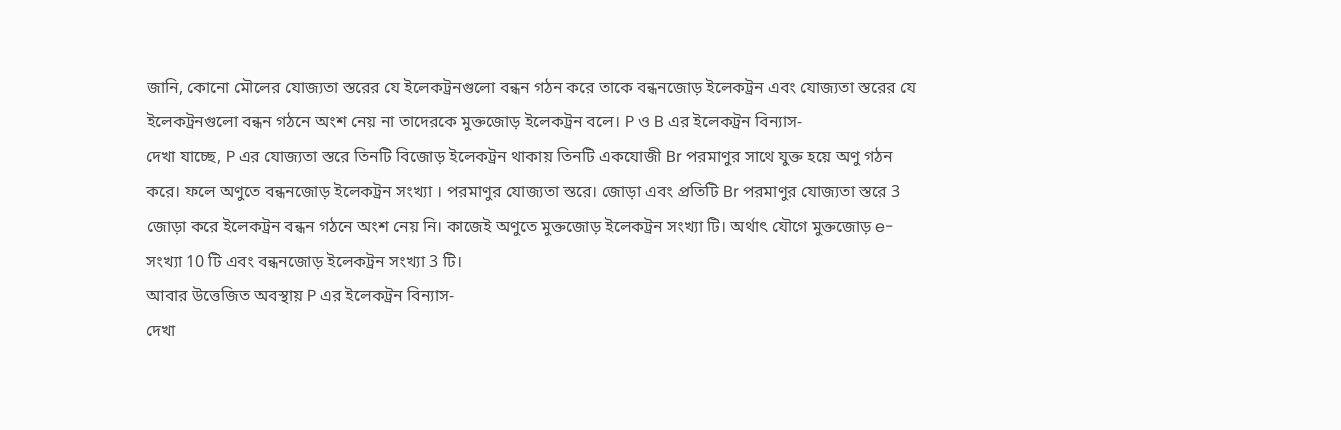জানি, কোনো মৌলের যোজ্যতা স্তরের যে ইলেকট্রনগুলো বন্ধন গঠন করে তাকে বন্ধনজোড় ইলেকট্রন এবং যোজ্যতা স্তরের যে ইলেকট্রনগুলো বন্ধন গঠনে অংশ নেয় না তাদেরকে মুক্তজোড় ইলেকট্রন বলে। P ও B এর ইলেকট্রন বিন্যাস-
দেখা যাচ্ছে, P এর যোজ্যতা স্তরে তিনটি বিজোড় ইলেকট্রন থাকায় তিনটি একযোজী Br পরমাণুর সাথে যুক্ত হয়ে অণু গঠন করে। ফলে অণুতে বন্ধনজোড় ইলেকট্রন সংখ্যা । পরমাণুর যোজ্যতা স্তরে। জোড়া এবং প্রতিটি Br পরমাণুর যোজ্যতা স্তরে 3 জোড়া করে ইলেকট্রন বন্ধন গঠনে অংশ নেয় নি। কাজেই অণুতে মুক্তজোড় ইলেকট্রন সংখ্যা টি। অর্থাৎ যৌগে মুক্তজোড় e- সংখ্যা 10 টি এবং বন্ধনজোড় ইলেকট্রন সংখ্যা 3 টি।
আবার উত্তেজিত অবস্থায় P এর ইলেকট্রন বিন্যাস-
দেখা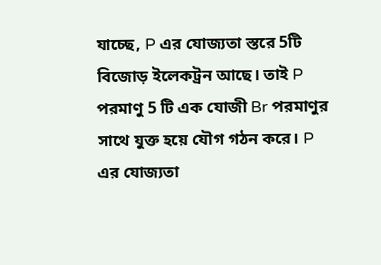যাচ্ছে, P এর যোজ্যতা স্তরে 5টি বিজোড় ইলেকট্রন আছে। তাই P পরমাণু 5 টি এক যোজী Br পরমাণুর সাথে যুক্ত হয়ে যৌগ গঠন করে। P এর যোজ্যতা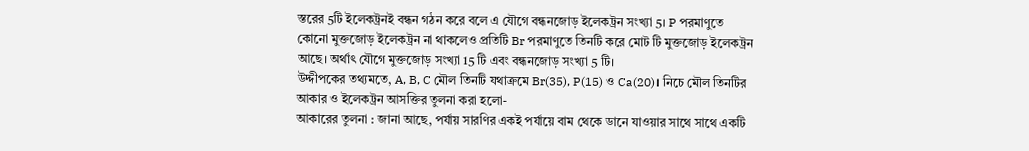স্তরের 5টি ইলেকট্রনই বন্ধন গঠন করে বলে এ যৌগে বন্ধনজোড় ইলেকট্রন সংখ্যা 5। P পরমাণুতে কোনো মুক্তজোড় ইলেকট্রন না থাকলেও প্রতিটি Br পরমাণুতে তিনটি করে মোট টি মুক্তজোড় ইলেকট্রন আছে। অর্থাৎ যৌগে মুক্তজোড় সংখ্যা 15 টি এবং বন্ধনজোড় সংখ্যা 5 টি।
উদ্দীপকের তথ্যমতে, A, B, C মৌল তিনটি যথাক্রমে Br(35), P(15) ও Ca(20)। নিচে মৌল তিনটির আকার ও ইলেকট্রন আসক্তির তুলনা করা হলো-
আকারের তুলনা : জানা আছে, পর্যায় সারণির একই পর্যায়ে বাম থেকে ডানে যাওয়ার সাথে সাথে একটি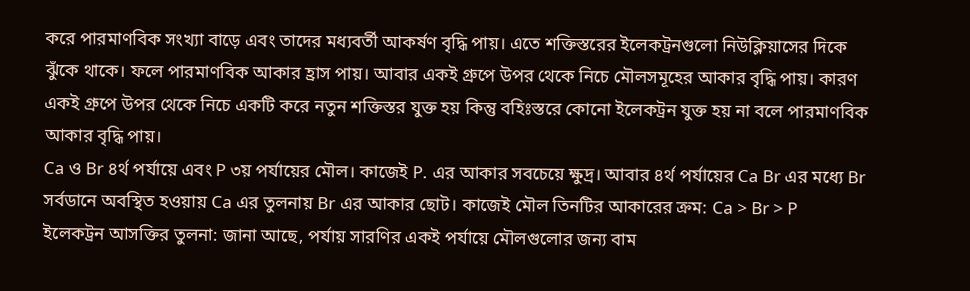করে পারমাণবিক সংখ্যা বাড়ে এবং তাদের মধ্যবর্তী আকর্ষণ বৃদ্ধি পায়। এতে শক্তিস্তরের ইলেকট্রনগুলো নিউক্লিয়াসের দিকে ঝুঁকে থাকে। ফলে পারমাণবিক আকার হ্রাস পায়। আবার একই গ্রুপে উপর থেকে নিচে মৌলসমূহের আকার বৃদ্ধি পায়। কারণ একই গ্রুপে উপর থেকে নিচে একটি করে নতুন শক্তিস্তর যুক্ত হয় কিন্তু বহিঃস্তরে কোনো ইলেকট্রন যুক্ত হয় না বলে পারমাণবিক আকার বৃদ্ধি পায়।
Ca ও Br ৪র্থ পর্যায়ে এবং P ৩য় পর্যায়ের মৌল। কাজেই P. এর আকার সবচেয়ে ক্ষুদ্র। আবার ৪র্থ পর্যায়ের Ca Br এর মধ্যে Br সর্বডানে অবস্থিত হওয়ায় Ca এর তুলনায় Br এর আকার ছোট। কাজেই মৌল তিনটির আকারের ক্রম: Ca > Br > P
ইলেকট্রন আসক্তির তুলনা: জানা আছে, পর্যায় সারণির একই পর্যায়ে মৌলগুলোর জন্য বাম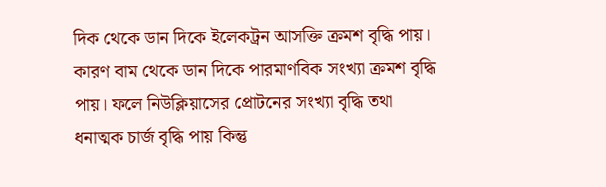দিক থেকে ডান দিকে ইলেকট্রন আসক্তি ক্রমশ বৃদ্ধি পায়। কারণ বাম থেকে ডান দিকে পারমাণবিক সংখ্যা ক্রমশ বৃদ্ধি পায়। ফলে নিউক্লিয়াসের প্রোটনের সংখ্যা বৃদ্ধি তথা ধনাত্মক চার্জ বৃদ্ধি পায় কিন্তু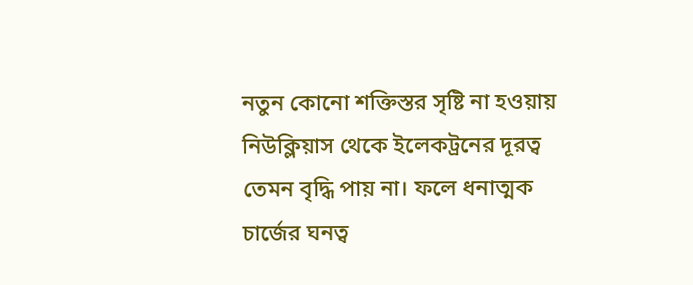নতুন কোনো শক্তিস্তর সৃষ্টি না হওয়ায় নিউক্লিয়াস থেকে ইলেকট্রনের দূরত্ব তেমন বৃদ্ধি পায় না। ফলে ধনাত্মক চার্জের ঘনত্ব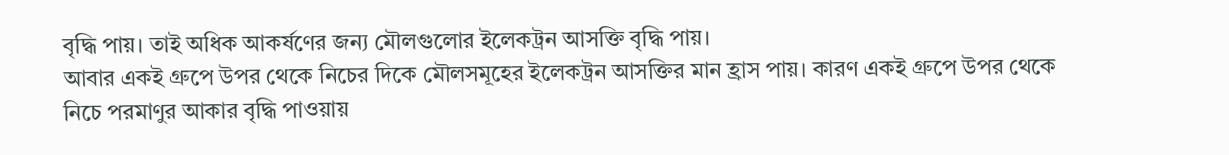বৃদ্ধি পায়। তাই অধিক আকর্ষণের জন্য মৌলগুলোর ইলেকট্রন আসক্তি বৃদ্ধি পায়।
আবার একই গ্রুপে উপর থেকে নিচের দিকে মৌলসমূহের ইলেকট্রন আসক্তির মান হ্রাস পায়। কারণ একই গ্রুপে উপর থেকে নিচে পরমাণুর আকার বৃদ্ধি পাওয়ায়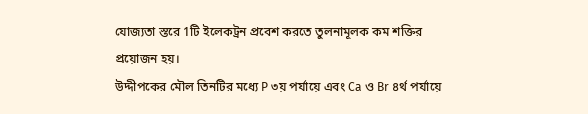যোজ্যতা স্তরে 1টি ইলেকট্রন প্রবেশ করতে তুলনামূলক কম শক্তির প্রয়োজন হয়।
উদ্দীপকের মৌল তিনটির মধ্যে P ৩য় পর্যায়ে এবং Ca ও Br ৪র্থ পর্যায়ে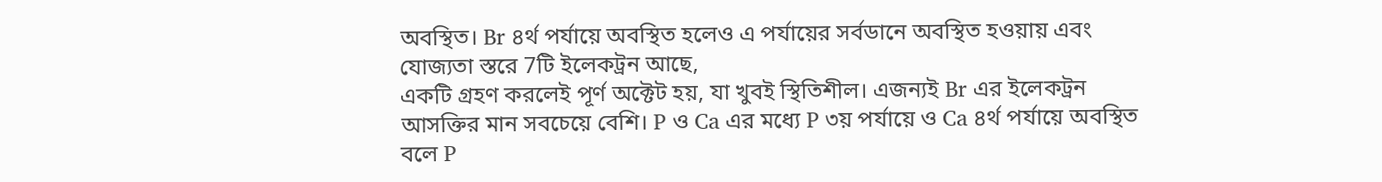অবস্থিত। Br ৪র্থ পর্যায়ে অবস্থিত হলেও এ পর্যায়ের সর্বডানে অবস্থিত হওয়ায় এবং যোজ্যতা স্তরে 7টি ইলেকট্রন আছে,
একটি গ্রহণ করলেই পূর্ণ অক্টেট হয়, যা খুবই স্থিতিশীল। এজন্যই Br এর ইলেকট্রন আসক্তির মান সবচেয়ে বেশি। P ও Ca এর মধ্যে P ৩য় পর্যায়ে ও Ca ৪র্থ পর্যায়ে অবস্থিত বলে P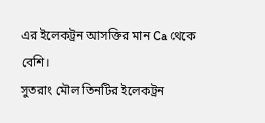এর ইলেকট্রন আসক্তির মান Ca থেকে বেশি।
সুতরাং মৌল তিনটির ইলেকট্রন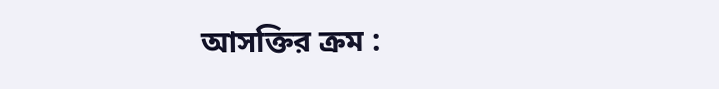আসক্তির ক্রম :